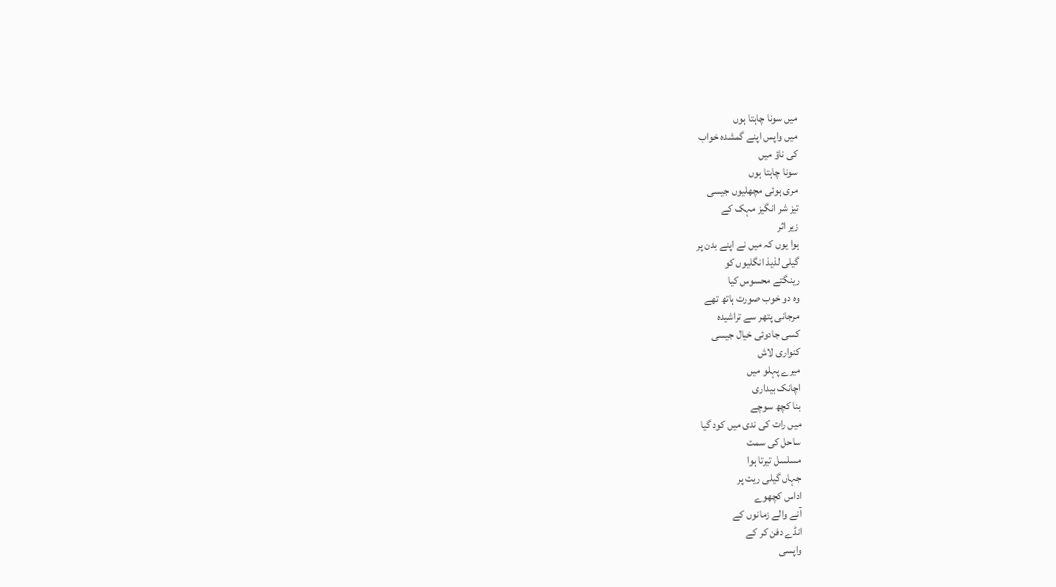میں سونا چاہتا ہوں
میں واپس اپنے گمشدہ خواب
کی ناؤ میں
سونا چاہتا ہوں
مری ہوئی مچھلیوں جیسی
تیز شر انگیز مہک کے
زیر اثر
ہوا یوں کہ میں نے اپنے بدن پر
گیلی لذیذ انگلیوں کو
رینگتے محسوس کیا
وہ دو خوب صورت ہاتھ تھے
مرجانی پتھر سے تراشیدہ
کسی جادوئی خیال جیسی
کنواری لاش
میرے پہلو میں
اچانک بیداری
بنا کچھ سوچے
میں رات کی ندی میں کود گیا
ساحل کی سمت
مسلسل تیرتا ہوا
جہاں گیلی ریت پر
اداس کچھوے
آنے والے زمانوں کے
انڈے دفن کر کے
واپسی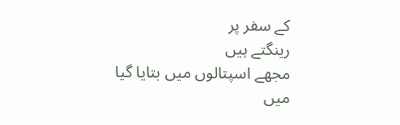کے سفر پر
رینگتے ہیں
مجھے اسپتالوں میں بتایا گیا
میں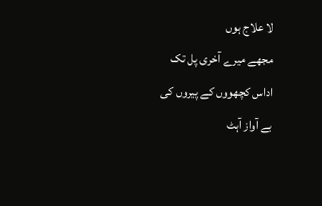لا علاج ہوں
مجھے میرے آخری پل تک
اداس کچھووں کے پیروں کی
بے آواز آہٹ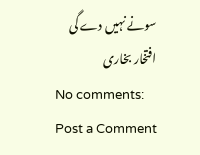سونے نہیں دے گی
افتخار بخاری
No comments:
Post a Comment